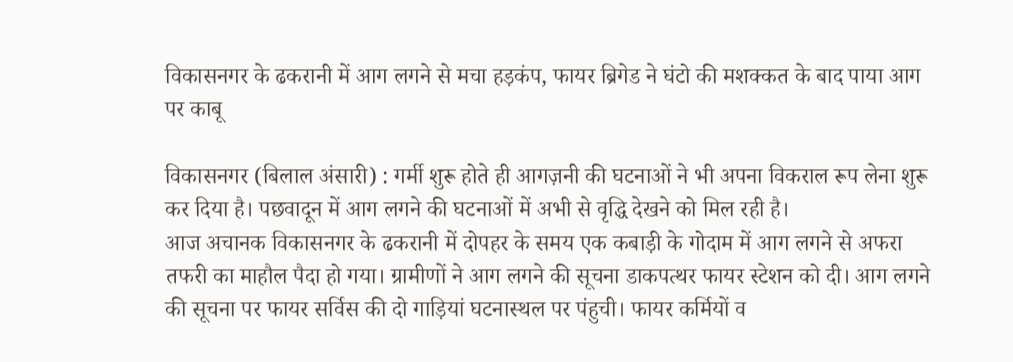विकासनगर के ढकरानी में आग लगने से मचा हड़कंप, फायर ब्रिगेड ने घंटो की मशक्कत के बाद पाया आग पर काबू

विकासनगर (बिलाल अंसारी) : गर्मी शुरू होते ही आगज़नी की घटनाओं ने भी अपना विकराल रूप लेना शुरू कर दिया है। पछवादून में आग लगने की घटनाओं में अभी से वृद्धि देखने को मिल रही है।
आज अचानक विकासनगर के ढकरानी में दोपहर के समय एक कबाड़ी के गोदाम में आग लगने से अफरा तफरी का माहौल पैदा हो गया। ग्रामीणों ने आग लगने की सूचना डाकपत्थर फायर स्टेशन को दी। आग लगने की सूचना पर फायर सर्विस की दो गाड़ियां घटनास्थल पर पंहुची। फायर कर्मियों व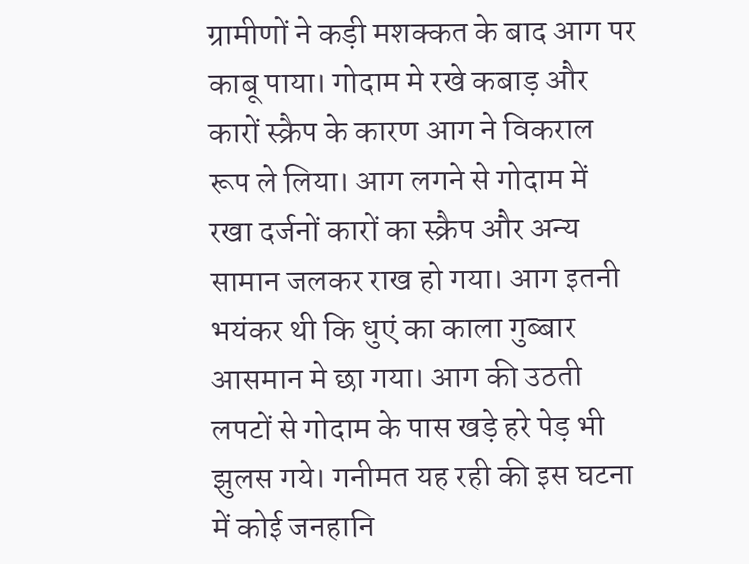ग्रामीणों ने कड़ी मशक्कत के बाद आग पर काबू पाया। गोदाम मे रखे कबाड़ और कारों स्क्रैप के कारण आग ने विकराल रूप ले लिया। आग लगने से गोदाम में रखा दर्जनों कारों का स्क्रैप और अन्य सामान जलकर राख हो गया। आग इतनी भयंकर थी कि धुएं का काला गुब्बार आसमान मे छा गया। आग की उठती लपटों से गोदाम के पास खड़े हरे पेड़ भी झुलस गये। गनीमत यह रही की इस घटना में कोई जनहानि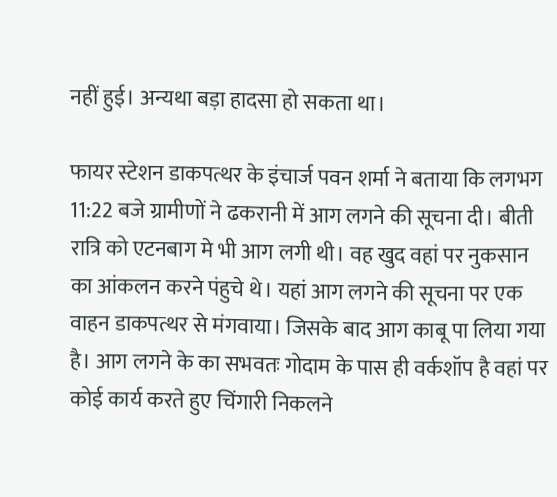नहीं हुई। अन्यथा बड़ा हादसा हो सकता था।

फायर स्टेशन डाकपत्थर के इंचार्ज पवन शर्मा ने बताया कि लगभग 11:22 बजे ग्रामीणों ने ढकरानी में आग लगने की सूचना दी। बीती रात्रि को एटनबाग मे भी आग लगी थी। वह खुद वहां पर नुकसान का आंकलन करने पंहुचे थे। यहां आग लगने की सूचना पर एक वाहन डाकपत्थर से मंगवाया। जिसके बाद आग काबू पा लिया गया है। आग लगने के का सभवतः गोदाम के पास ही वर्कशॉप है वहां पर कोई कार्य करते हुए चिंगारी निकलने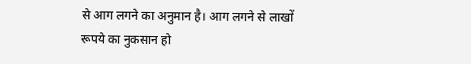से आग लगने का अनुमान है। आग लगने से लाखों रूपये का नुकसान हो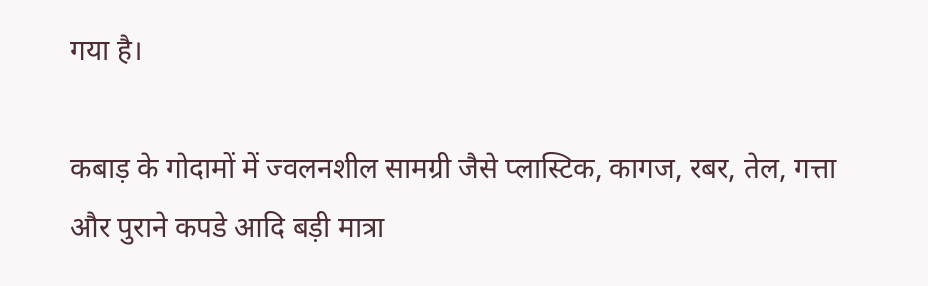गया है।

कबाड़ के गोदामों में ज्वलनशील सामग्री जैसे प्लास्टिक, कागज, रबर, तेल, गत्ता और पुराने कपडे आदि बड़ी मात्रा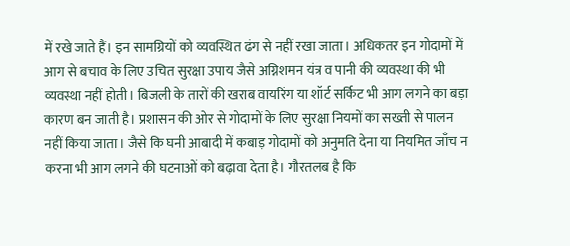में रखे जाते हैं। इन सामग्रियों को व्यवस्थित ढंग से नहीं रखा जाता। अधिकतर इन गोदामों में आग से बचाव के लिए उचित सुरक्षा उपाय जैसे अग्निशमन यंत्र व पानी की व्यवस्था की भी व्यवस्था नहीं होती। बिजली के तारों की खराब वायरिंग या शॉर्ट सर्किट भी आग लगने का बड़ा कारण बन जाती है। प्रशासन की ओर से गोदामों के लिए सुरक्षा नियमों का सख्ती से पालन नहीं किया जाता। जैसे कि घनी आबादी में कबाड़ गोदामों को अनुमति देना या नियमित जाँच न करना भी आग लगने की घटनाओं को बढ़ावा देता है। गौरतलब है कि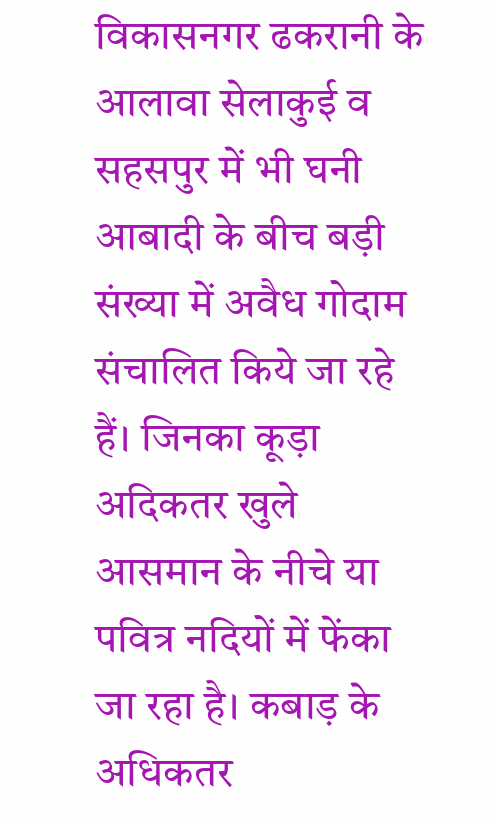विकासनगर ढकरानी के आलावा सेलाकुई व सहसपुर में भी घनी आबादी के बीच बड़ी संख्या में अवैध गोदाम संचालित किये जा रहे हैं। जिनका कूड़ा अदिकतर खुले आसमान के नीचे या पवित्र नदियों में फेंका जा रहा है। कबाड़ के अधिकतर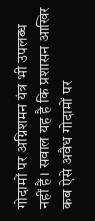गोदामों पर अग्निशमन यंत्र भी उपलब्ध नहीं हैं। सवाल यह है कि प्रशासन आखिर कब ऐसे अवैध गोदामों पर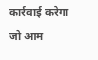कार्रवाई करेगा जो आम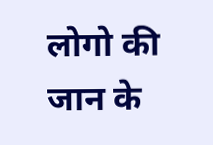लोगो की जान के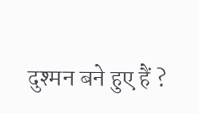दुश्मन बने हुए हैं ?